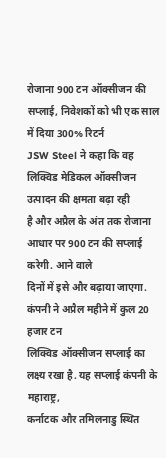रोजाना 900 टन ऑक्सीजन की सप्लाई, निवेशकों को भी एक साल में दिया 300% रिटर्न
JSW Steel ने कहा कि वह लिक्विड मेडिकल ऑक्सीजन उत्पादन की क्षमता बढ़ा रही
है और अप्रैल के अंत तक रोजाना आधार पर 900 टन की सप्लाई करेगी. आने वाले
दिनों में इसे और बढ़ाया जाएगा. कंपनी ने अप्रैल महीने में कुल 20 हजार टन
लिक्विड ऑक्सीजन सप्लाई का लक्ष्य रखा है. यह सप्लाई कंपनी के महाराष्ट्र,
कर्नाटक और तमिलनाडु स्थित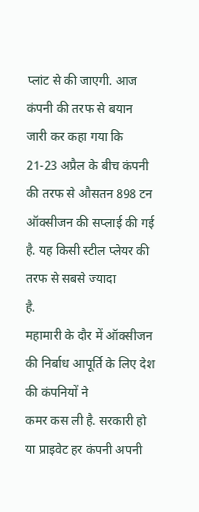प्लांट से की जाएगी. आज कंपनी की तरफ से बयान
जारी कर कहा गया कि 21-23 अप्रैल के बीच कंपनी की तरफ से औसतन 898 टन
ऑक्सीजन की सप्लाई की गई है. यह किसी स्टील प्लेयर की तरफ से सबसे ज्यादा
है.
महामारी के दौर में ऑक्सीजन की निर्बाध आपूर्ति के लिए देश की कंपनियों ने
कमर कस ली है. सरकारी हो या प्राइवेट हर कंपनी अपनी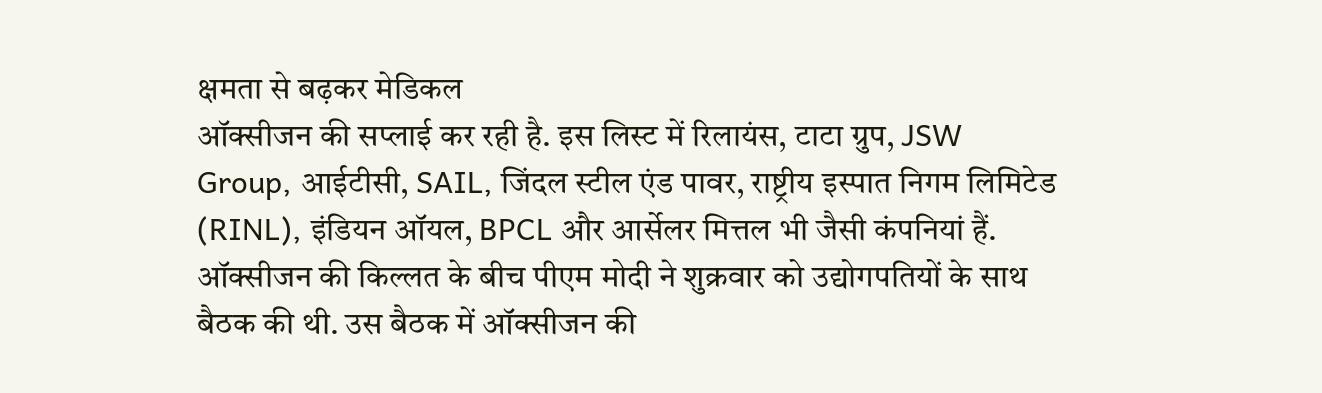क्षमता से बढ़कर मेडिकल
ऑक्सीजन की सप्लाई कर रही है. इस लिस्ट में रिलायंस, टाटा ग्रुप, JSW
Group, आईटीसी, SAIL, जिंदल स्टील एंड पावर, राष्ट्रीय इस्पात निगम लिमिटेड
(RINL), इंडियन ऑयल, BPCL और आर्सेलर मित्तल भी जैसी कंपनियां हैं.
ऑक्सीजन की किल्लत के बीच पीएम मोदी ने शुक्रवार को उद्योगपतियों के साथ
बैठक की थी. उस बैठक में ऑक्सीजन की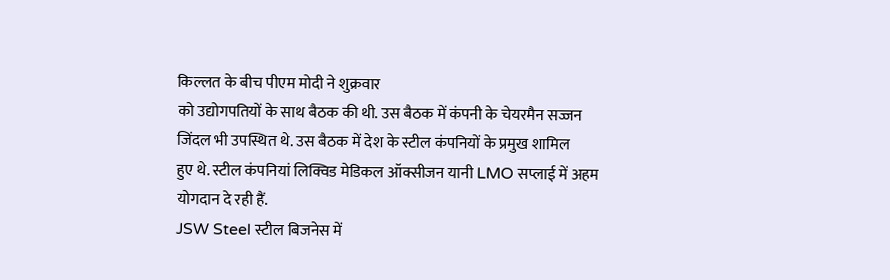किल्लत के बीच पीएम मोदी ने शुक्रवार
को उद्योगपतियों के साथ बैठक की थी. उस बैठक में कंपनी के चेयरमैन सज्जन
जिंदल भी उपस्थित थे. उस बैठक में देश के स्टील कंपनियों के प्रमुख शामिल
हुए थे. स्टील कंपनियां लिक्विड मेडिकल ऑक्सीजन यानी LMO सप्लाई में अहम
योगदान दे रही हैं.
JSW Steel स्टील बिजनेस में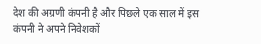देश की अग्रणी कंपनी है और पिछले एक साल में इस
कंपनी ने अपने निवेशकों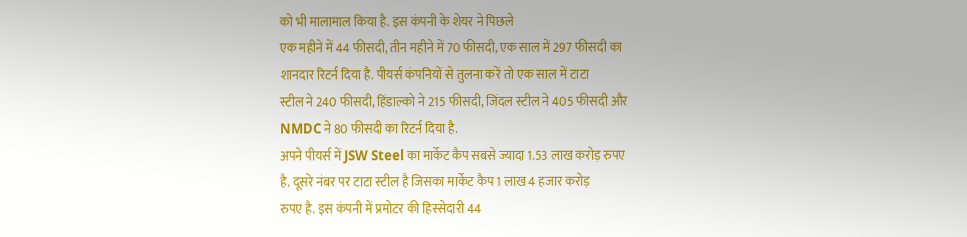को भी मालामाल किया है. इस कंपनी के शेयर ने पिछले
एक महीने में 44 फीसदी, तीन महीने में 70 फीसदी, एक साल में 297 फीसदी का
शानदार रिटर्न दिया है. पीयर्स कंपनियों से तुलना करें तो एक साल में टाटा
स्टील ने 240 फीसदी, हिंडाल्को ने 215 फीसदी, जिंदल स्टील ने 405 फीसदी और
NMDC ने 80 फीसदी का रिटर्न दिया है.
अपने पीयर्स में JSW Steel का मार्केट कैप सबसे ज्यादा 1.53 लाख करोड़ रुपए
है. दूसरे नंबर पर टाटा स्टील है जिसका मार्केट कैप 1 लाख 4 हजार करोड़
रुपए है. इस कंपनी में प्रमोटर की हिस्सेदारी 44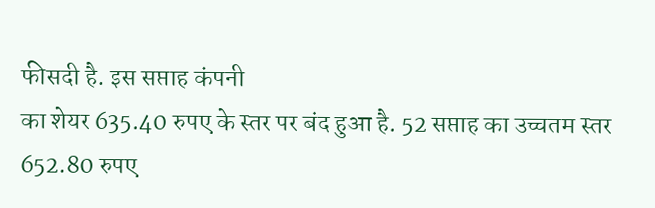फीसदी है. इस सप्ताह कंपनी
का शेयर 635.40 रुपए के स्तर पर बंद हुआ है. 52 सप्ताह का उच्चतम स्तर
652.80 रुपए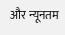और न्यूनतम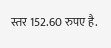स्तर 152.60 रुपए है.